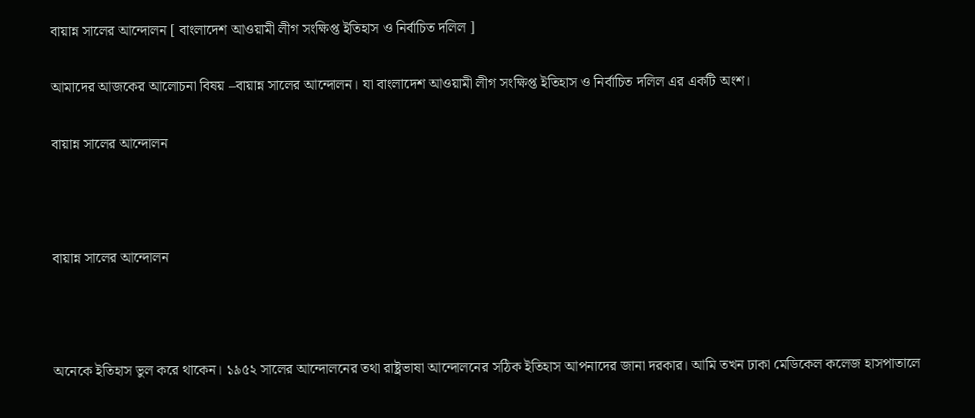বায়ান্ন সালের আন্দোলন [ বাংলাদেশ আওয়ামী লীগ সংক্ষিপ্ত ইতিহাস ও নির্বাচিত দলিল ]

আমাদের আজকের আলোচনা বিষয় –বায়ান্ন সালের আন্দোলন। যা বাংলাদেশ আওয়ামী লীগ সংক্ষিপ্ত ইতিহাস ও নির্বাচিত দলিল এর একটি অংশ।

বায়ান্ন সালের আন্দোলন



বায়ান্ন সালের আন্দোলন



অনেকে ইতিহাস ভুল করে থাকেন। ১৯৫২ সালের আন্দোলনের তথা রাষ্ট্রভাষা আন্দোলনের সঠিক ইতিহাস আপনাদের জানা দরকার। আমি তখন ঢাকা মেডিকেল কলেজ হাসপাতালে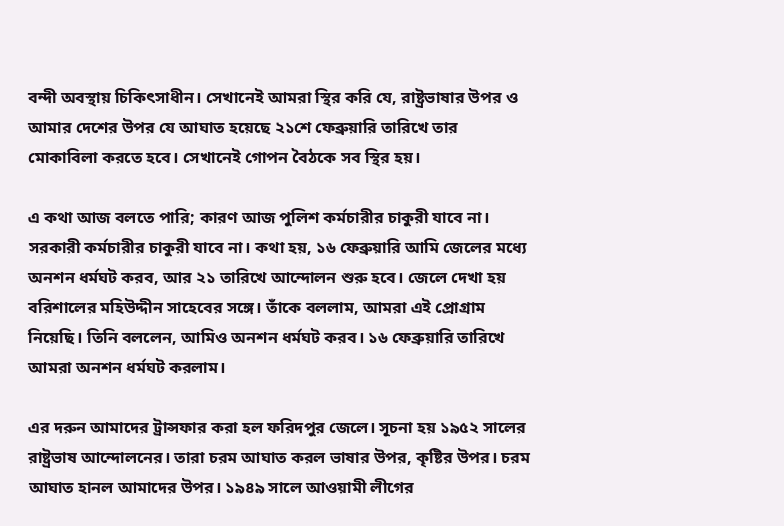বন্দী অবস্থায় চিকিৎসাধীন। সেখানেই আমরা স্থির করি যে, রাষ্ট্রভাষার উপর ও আমার দেশের উপর যে আঘাত হয়েছে ২১শে ফেব্রুয়ারি তারিখে তার মোকাবিলা করতে হবে। সেখানেই গোপন বৈঠকে সব স্থির হয়।

এ কথা আজ বলতে পারি; কারণ আজ পুলিশ কর্মচারীর চাকুরী যাবে না। সরকারী কর্মচারীর চাকুরী যাবে না। কথা হয়, ১৬ ফেব্রুয়ারি আমি জেলের মধ্যে অনশন ধর্মঘট করব, আর ২১ তারিখে আন্দোলন শুরু হবে। জেলে দেখা হয় বরিশালের মহিউদ্দীন সাহেবের সঙ্গে। তাঁকে বললাম, আমরা এই প্রোগ্রাম নিয়েছি। তিনি বললেন, আমিও অনশন ধর্মঘট করব। ১৬ ফেব্রুয়ারি তারিখে আমরা অনশন ধর্মঘট করলাম।

এর দরুন আমাদের ট্রান্সফার করা হল ফরিদপুর জেলে। সূচনা হয় ১৯৫২ সালের রাষ্ট্রভাষ আন্দোলনের। তারা চরম আঘাত করল ভাষার উপর, কৃষ্টির উপর। চরম আঘাত হানল আমাদের উপর। ১৯৪৯ সালে আওয়ামী লীগের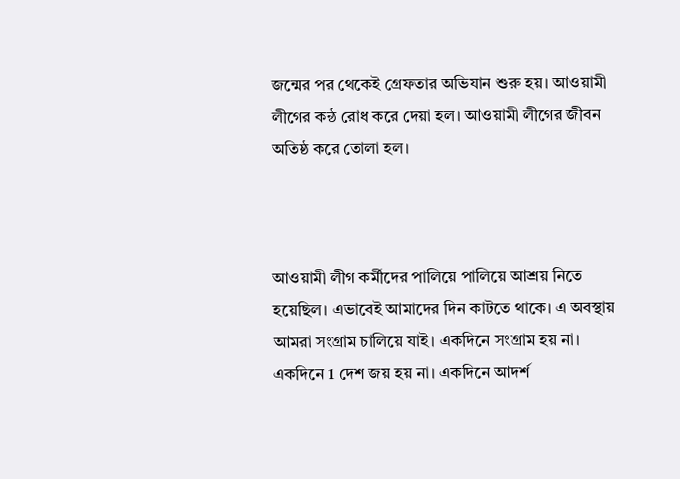জন্মের পর থেকেই গ্রেফতার অভিযান শুরু হয়। আওয়ামী লীগের কন্ঠ রোধ করে দেয়া হল। আওয়ামী লীগের জীবন অতিষ্ঠ করে তোলা হল।



আওয়ামী লীগ কর্মীদের পালিয়ে পালিয়ে আশ্রয় নিতে হয়েছিল। এভাবেই আমাদের দিন কাটতে থাকে। এ অবস্থায় আমরা সংগ্রাম চালিয়ে যাই। একদিনে সংগ্রাম হয় না। একদিনে 1 দেশ জয় হয় না। একদিনে আদর্শ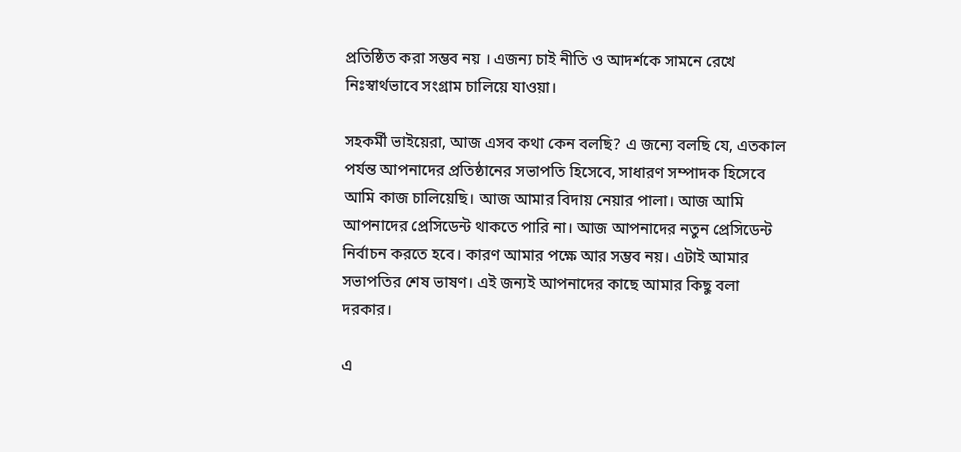প্রতিষ্ঠিত করা সম্ভব নয় । এজন্য চাই নীতি ও আদর্শকে সামনে রেখে নিঃস্বার্থভাবে সংগ্রাম চালিয়ে যাওয়া।

সহকর্মী ভাইয়েরা, আজ এসব কথা কেন বলছি? এ জন্যে বলছি যে, এতকাল পর্যন্ত আপনাদের প্রতিষ্ঠানের সভাপতি হিসেবে, সাধারণ সম্পাদক হিসেবে আমি কাজ চালিয়েছি। আজ আমার বিদায় নেয়ার পালা। আজ আমি আপনাদের প্রেসিডেন্ট থাকতে পারি না। আজ আপনাদের নতুন প্রেসিডেন্ট নির্বাচন করতে হবে। কারণ আমার পক্ষে আর সম্ভব নয়। এটাই আমার সভাপতির শেষ ভাষণ। এই জন্যই আপনাদের কাছে আমার কিছু বলা দরকার।

এ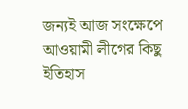জন্যই আজ সংক্ষেপে আওয়ামী লীগের কিছু ইতিহাস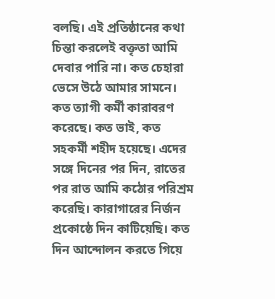বলছি। এই প্রতিষ্ঠানের কথা চিন্তা করলেই বক্তৃতা আমি দেবার পারি না। কত চেহারা ভেসে উঠে আমার সামনে। কত ত্যাগী কর্মী কারাবরণ করেছে। কত ভাই, কত সহকর্মী শহীদ হয়েছে। এদের সঙ্গে দিনের পর দিন, রাতের পর রাত আমি কঠোর পরিশ্রম করেছি। কারাগারের নির্জন প্রকোষ্ঠে দিন কাটিয়েছি। কত দিন আন্দোলন করতে গিয়ে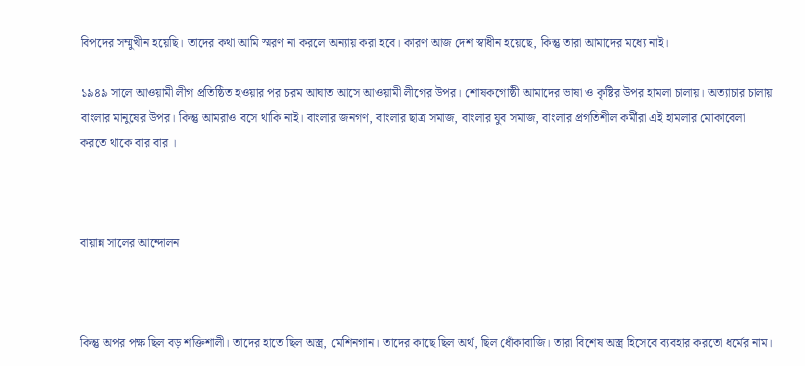বিপদের সম্মুখীন হয়েছি। তাদের কথা আমি স্মরণ না করলে অন্যায় করা হবে। কারণ আজ দেশ স্বাধীন হয়েছে, কিন্তু তারা আমাদের মধ্যে নাই।

১৯৪৯ সালে আওয়ামী লীগ প্রতিষ্ঠিত হওয়ার পর চরম আঘাত আসে আওয়ামী লীগের উপর। শোষকগোষ্ঠী আমাদের ভাষা ও কৃষ্টির উপর হামলা চালায়। অত্যাচার চালায় বাংলার মানুষের উপর। কিন্তু আমরাও বসে থাকি নাই। বাংলার জনগণ, বাংলার ছাত্র সমাজ, বাংলার যুব সমাজ, বাংলার প্রগতিশীল কর্মীরা এই হামলার মোকাবেলা করতে থাকে বার বার ।



বায়ান্ন সালের আন্দোলন



কিন্তু অপর পক্ষ ছিল বড় শক্তিশালী। তাদের হাতে ছিল অস্ত্র, মেশিনগান। তাদের কাছে ছিল অর্থ, ছিল ধোঁকাবাজি। তারা বিশেষ অস্ত্র হিসেবে ব্যবহার করতো ধর্মের নাম।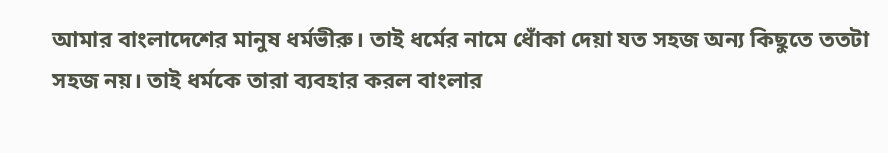আমার বাংলাদেশের মানুষ ধর্মভীরু। তাই ধর্মের নামে ধোঁকা দেয়া যত সহজ অন্য কিছুতে ততটা সহজ নয়। তাই ধর্মকে তারা ব্যবহার করল বাংলার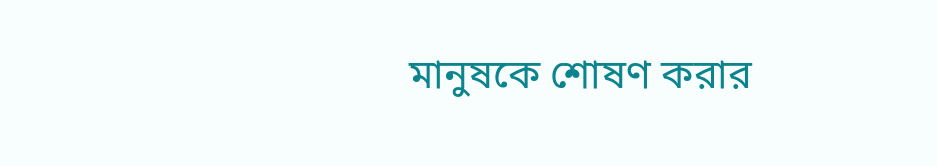মানুষকে শোষণ করার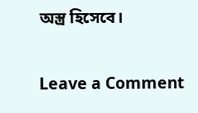অস্ত্র হিসেবে।

Leave a Comment